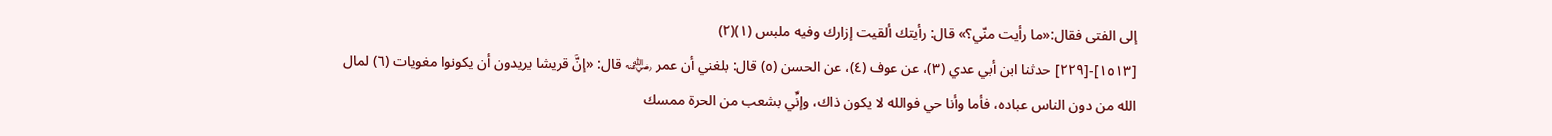إلى الفتى فقال:«ما رأيت منّي؟» قال: رأيتك ألقيت إزارك وفيه ملبس (١)(٢)
[١٥١٣]-[٢٢٩] حدثنا ابن أبي عدي (٣)، عن عوف (٤)، عن الحسن (٥) قال: بلغني أن عمر ﵁ قال: «إنَّ قريشا يريدون أن يكونوا مغويات (٦) لمال الله من دون الناس عباده، فأما وأنا حي فوالله لا يكون ذاك، وإنِّي بشعب من الحرة ممسك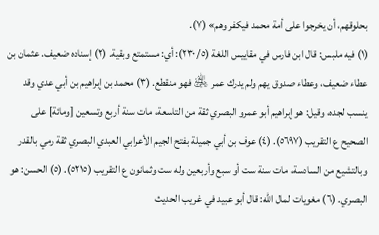بحلوقهم، أن يخرجوا على أمة محمد فيكفر وهم» (٧).
(١) فيه ملبس: قال ابن فارس في مقاييس اللغة (٥/ ٢٣٠): أي: مستمتع وبقية. (٢) إسناده ضعيف. عثمان بن عطاء ضعيف، وعطاء صدوق يهم ولم يدرك عمر ﵁ فهو منقطع. (٣) محمد بن إبراهيم بن أبي عدي وقد ينسب لجده، وقيل: هو إبراهيم أبو عمرو البصري ثقة من التاسعة، مات سنة أربع وتسعين [ومائة] على الصحيح ع التقريب (٥٦٩٧). (٤) عوف بن أبي جميلة بفتح الجيم الأعرابي العبدي البصري ثقة رمي بالقدر وبالتشيع من السادسة، مات سنة ست أو سبع وأربعين وله ست وثمانون ع التقريب (٥٢١٥). (٥) الحسن: هو البصري. (٦) مغويات لمال الله: قال أبو عبيد في غريب الحديث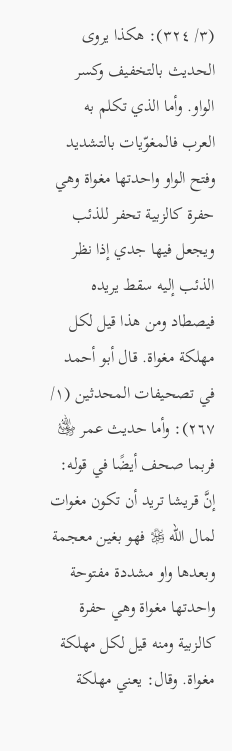(٣/ ٣٢٤): هكذا يروى الحديث بالتخفيف وكسر الواو. وأما الذي تكلم به العرب فالمغوّيات بالتشديد وفتح الواو واحدتها مغواة وهي حفرة كالزبية تحفر للذئب ويجعل فيها جدي إذا نظر الذئب إليه سقط يريده فيصطاد ومن هذا قيل لكل مهلكة مغواة. قال أبو أحمد في تصحيفات المحدثين (١/ ٢٦٧): وأما حديث عمر ﵁ فربما صحف أيضًا في قوله: إنَّ قريشا تريد أن تكون مغوات لمال الله ﷿ فهو بغين معجمة وبعدها واو مشددة مفتوحة واحدتها مغواة وهي حفرة كالزبية ومنه قيل لكل مهلكة مغواة. وقال: يعني مهلكة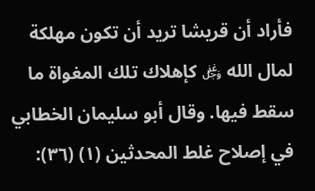فأراد أن قريشا تريد أن تكون مهلكة لمال الله ﷿ كإهلاك تلك المغواة ما سقط فيها. وقال أبو سليمان الخطابي في إصلاح غلط المحدثين (١) (٣٦):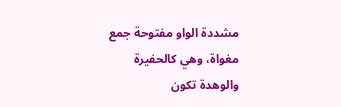مشددة الواو مفتوحة جمع مغواة، وهي كالحفيرة والوهدة تكون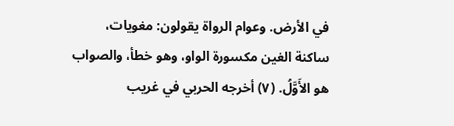في الأرض. وعوام الرواة يقولون: مغويات، ساكنة الغين مكسورة الواو، وهو خطأ، والصواب هو الأَوَّلُ. (٧) أخرجه الحربي في غريب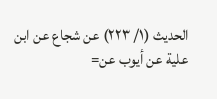الحديث (١/ ٢٢٣) عن شجاع عن ابن علية عن أيوب عن=